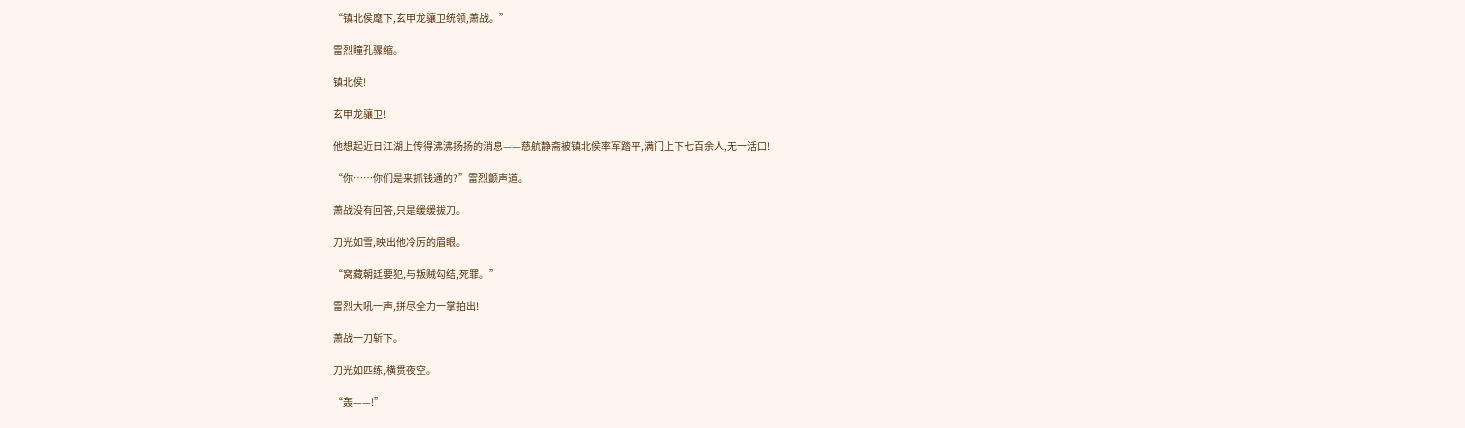“镇北侯麾下,玄甲龙骧卫统领,萧战。”

雷烈瞳孔骤缩。

镇北侯!

玄甲龙骧卫!

他想起近日江湖上传得沸沸扬扬的消息——慈航静斋被镇北侯率军踏平,满门上下七百余人,无一活口!

“你……你们是来抓钱通的?”雷烈颤声道。

萧战没有回答,只是缓缓拔刀。

刀光如雪,映出他冷厉的眉眼。

“窝藏朝廷要犯,与叛贼勾结,死罪。”

雷烈大吼一声,拼尽全力一掌拍出!

萧战一刀斩下。

刀光如匹练,横贯夜空。

“轰——!”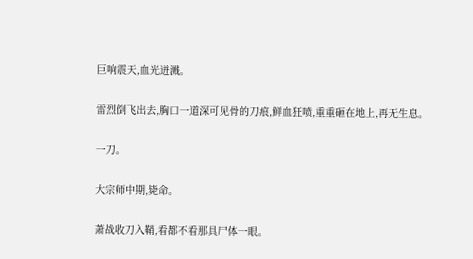巨响震天,血光迸溅。

雷烈倒飞出去,胸口一道深可见骨的刀痕,鲜血狂喷,重重砸在地上,再无生息。

一刀。

大宗师中期,毙命。

萧战收刀入鞘,看都不看那具尸体一眼。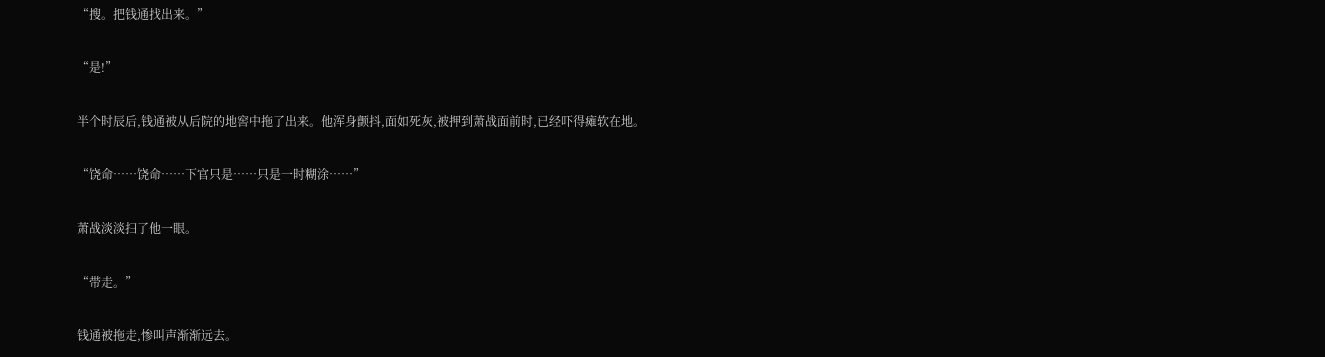“搜。把钱通找出来。”

“是!”

半个时辰后,钱通被从后院的地窖中拖了出来。他浑身颤抖,面如死灰,被押到萧战面前时,已经吓得瘫软在地。

“饶命……饶命……下官只是……只是一时糊涂……”

萧战淡淡扫了他一眼。

“带走。”

钱通被拖走,惨叫声渐渐远去。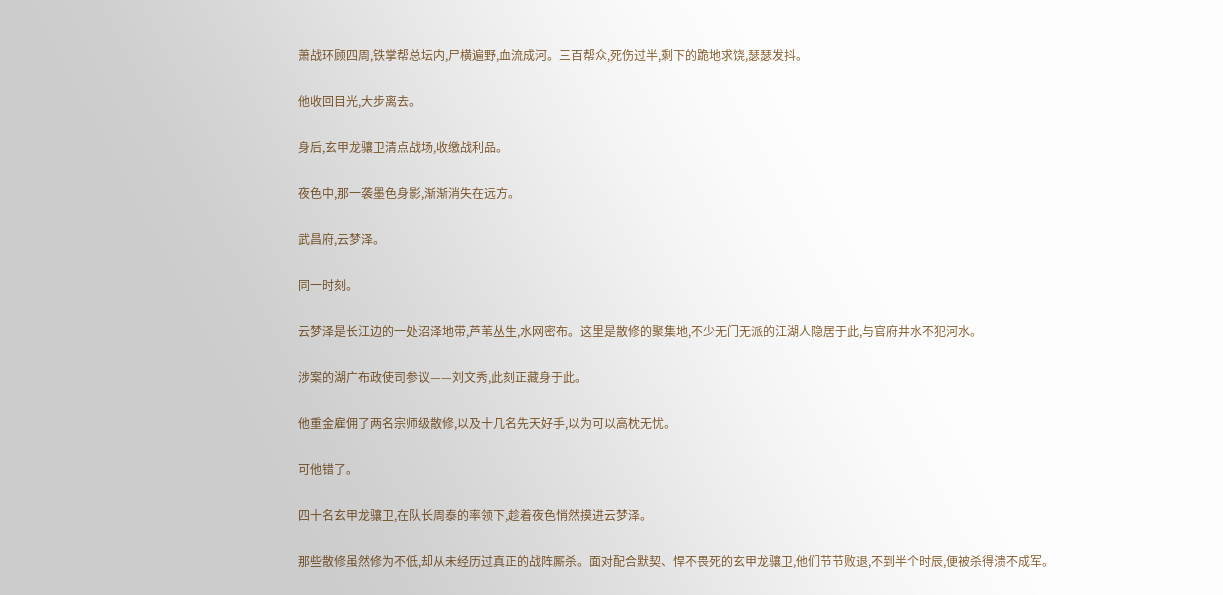萧战环顾四周,铁掌帮总坛内,尸横遍野,血流成河。三百帮众,死伤过半,剩下的跪地求饶,瑟瑟发抖。

他收回目光,大步离去。

身后,玄甲龙骧卫清点战场,收缴战利品。

夜色中,那一袭墨色身影,渐渐消失在远方。

武昌府,云梦泽。

同一时刻。

云梦泽是长江边的一处沼泽地带,芦苇丛生,水网密布。这里是散修的聚集地,不少无门无派的江湖人隐居于此,与官府井水不犯河水。

涉案的湖广布政使司参议——刘文秀,此刻正藏身于此。

他重金雇佣了两名宗师级散修,以及十几名先天好手,以为可以高枕无忧。

可他错了。

四十名玄甲龙骧卫,在队长周泰的率领下,趁着夜色悄然摸进云梦泽。

那些散修虽然修为不低,却从未经历过真正的战阵厮杀。面对配合默契、悍不畏死的玄甲龙骧卫,他们节节败退,不到半个时辰,便被杀得溃不成军。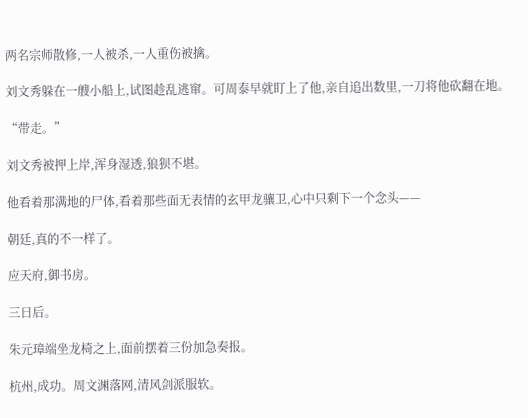两名宗师散修,一人被杀,一人重伤被擒。

刘文秀躲在一艘小船上,试图趁乱逃窜。可周泰早就盯上了他,亲自追出数里,一刀将他砍翻在地。

“带走。”

刘文秀被押上岸,浑身湿透,狼狈不堪。

他看着那满地的尸体,看着那些面无表情的玄甲龙骧卫,心中只剩下一个念头——

朝廷,真的不一样了。

应天府,御书房。

三日后。

朱元璋端坐龙椅之上,面前摆着三份加急奏报。

杭州,成功。周文渊落网,清风剑派服软。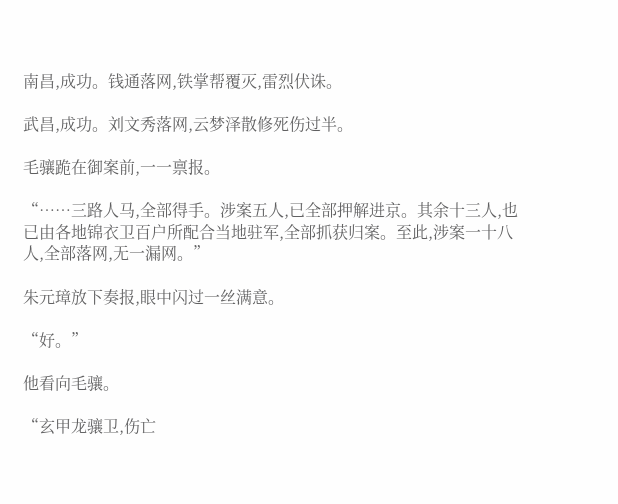南昌,成功。钱通落网,铁掌帮覆灭,雷烈伏诛。

武昌,成功。刘文秀落网,云梦泽散修死伤过半。

毛骧跪在御案前,一一禀报。

“……三路人马,全部得手。涉案五人,已全部押解进京。其余十三人,也已由各地锦衣卫百户所配合当地驻军,全部抓获归案。至此,涉案一十八人,全部落网,无一漏网。”

朱元璋放下奏报,眼中闪过一丝满意。

“好。”

他看向毛骧。

“玄甲龙骧卫,伤亡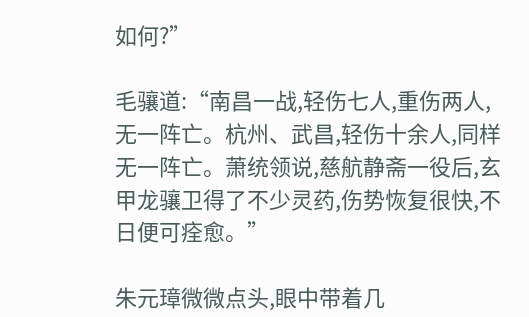如何?”

毛骧道:“南昌一战,轻伤七人,重伤两人,无一阵亡。杭州、武昌,轻伤十余人,同样无一阵亡。萧统领说,慈航静斋一役后,玄甲龙骧卫得了不少灵药,伤势恢复很快,不日便可痊愈。”

朱元璋微微点头,眼中带着几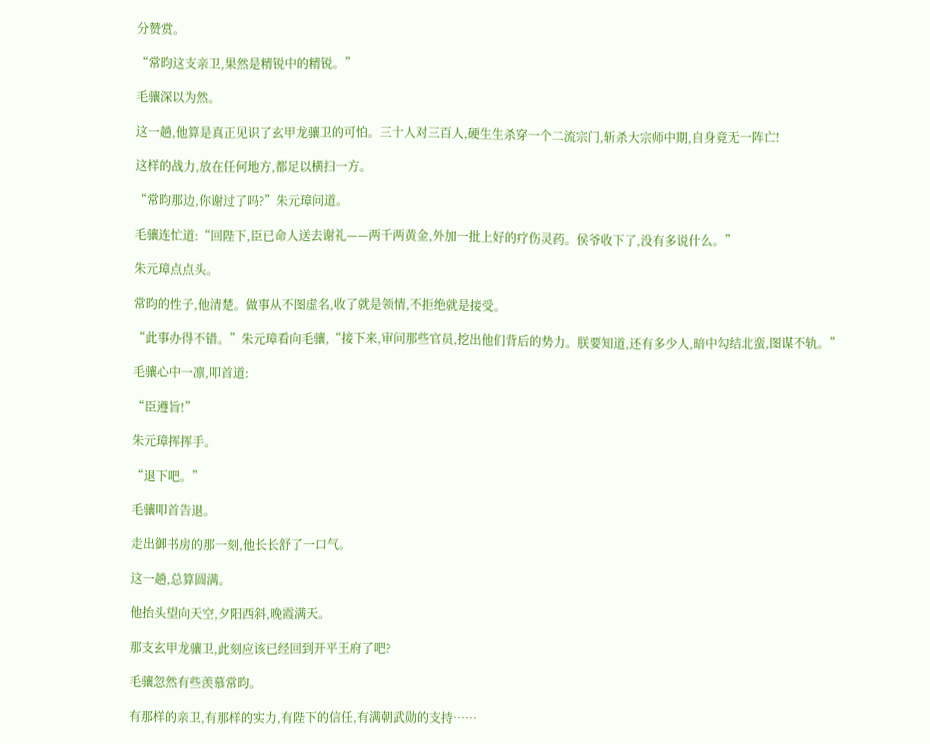分赞赏。

“常昀这支亲卫,果然是精锐中的精锐。”

毛骧深以为然。

这一趟,他算是真正见识了玄甲龙骧卫的可怕。三十人对三百人,硬生生杀穿一个二流宗门,斩杀大宗师中期,自身竟无一阵亡!

这样的战力,放在任何地方,都足以横扫一方。

“常昀那边,你谢过了吗?”朱元璋问道。

毛骧连忙道:“回陛下,臣已命人送去谢礼——两千两黄金,外加一批上好的疗伤灵药。侯爷收下了,没有多说什么。”

朱元璋点点头。

常昀的性子,他清楚。做事从不图虚名,收了就是领情,不拒绝就是接受。

“此事办得不错。”朱元璋看向毛骧,“接下来,审问那些官员,挖出他们背后的势力。朕要知道,还有多少人,暗中勾结北蛮,图谋不轨。”

毛骧心中一凛,叩首道:

“臣遵旨!”

朱元璋挥挥手。

“退下吧。”

毛骧叩首告退。

走出御书房的那一刻,他长长舒了一口气。

这一趟,总算圆满。

他抬头望向天空,夕阳西斜,晚霞满天。

那支玄甲龙骧卫,此刻应该已经回到开平王府了吧?

毛骧忽然有些羡慕常昀。

有那样的亲卫,有那样的实力,有陛下的信任,有满朝武勋的支持……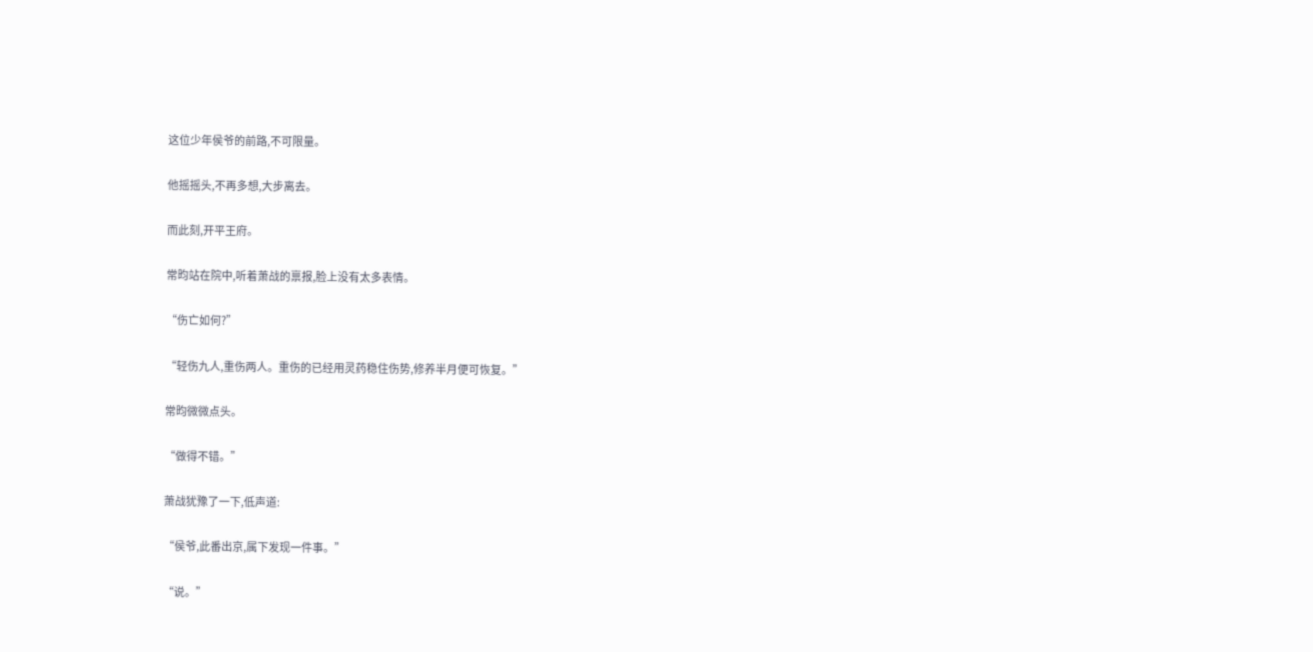这位少年侯爷的前路,不可限量。

他摇摇头,不再多想,大步离去。

而此刻,开平王府。

常昀站在院中,听着萧战的禀报,脸上没有太多表情。

“伤亡如何?”

“轻伤九人,重伤两人。重伤的已经用灵药稳住伤势,修养半月便可恢复。”

常昀微微点头。

“做得不错。”

萧战犹豫了一下,低声道:

“侯爷,此番出京,属下发现一件事。”

“说。”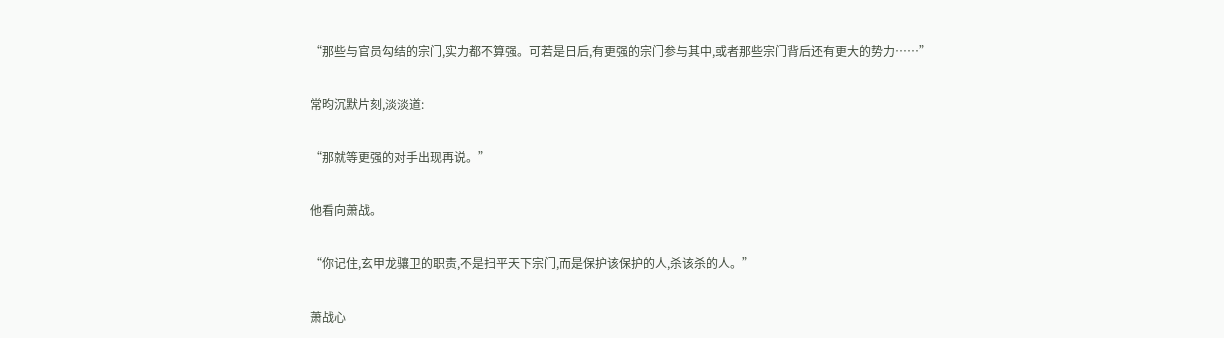“那些与官员勾结的宗门,实力都不算强。可若是日后,有更强的宗门参与其中,或者那些宗门背后还有更大的势力……”

常昀沉默片刻,淡淡道:

“那就等更强的对手出现再说。”

他看向萧战。

“你记住,玄甲龙骧卫的职责,不是扫平天下宗门,而是保护该保护的人,杀该杀的人。”

萧战心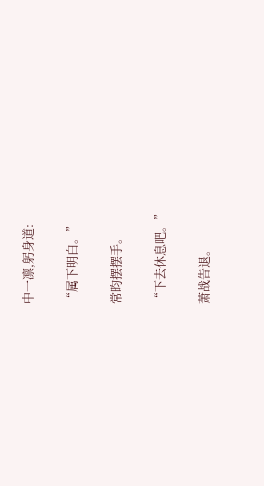中一凛,躬身道:

“属下明白。”

常昀摆摆手。

“下去休息吧。”

萧战告退。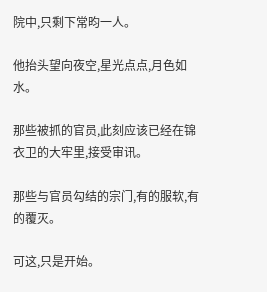院中,只剩下常昀一人。

他抬头望向夜空,星光点点,月色如水。

那些被抓的官员,此刻应该已经在锦衣卫的大牢里,接受审讯。

那些与官员勾结的宗门,有的服软,有的覆灭。

可这,只是开始。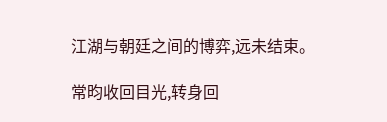江湖与朝廷之间的博弈,远未结束。

常昀收回目光,转身回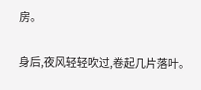房。

身后,夜风轻轻吹过,卷起几片落叶。